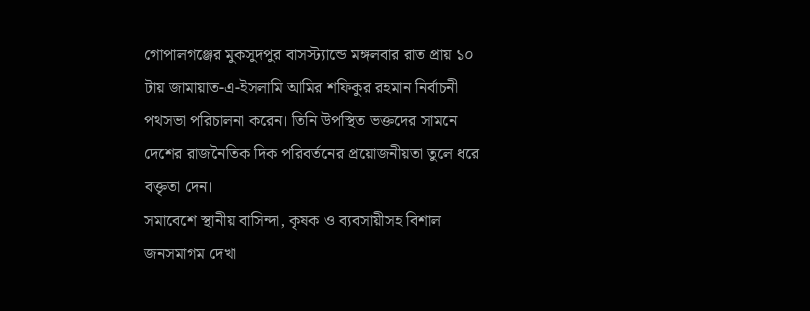গোপালগঞ্জের মুকসুদপুর বাসস্ট্যান্ডে মঙ্গলবার রাত প্রায় ১০ টায় জামায়াত-এ-ইসলামি আমির শফিকুর রহমান নির্বাচনী পথসভা পরিচালনা করেন। তিনি উপস্থিত ভক্তদের সামনে দেশের রাজনৈতিক দিক পরিবর্তনের প্রয়োজনীয়তা তুলে ধরে বক্তৃতা দেন।
সমাবেশে স্থানীয় বাসিন্দা, কৃষক ও ব্যবসায়ীসহ বিশাল জনসমাগম দেখা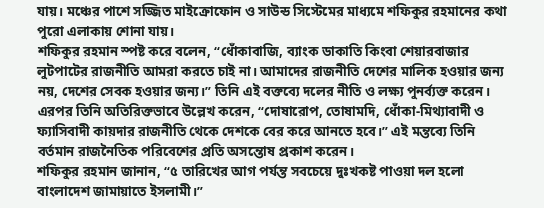যায়। মঞ্চের পাশে সজ্জিত মাইক্রোফোন ও সাউন্ড সিস্টেমের মাধ্যমে শফিকুর রহমানের কথা পুরো এলাকায় শোনা যায়।
শফিকুর রহমান স্পষ্ট করে বলেন, “ধোঁকাবাজি, ব্যাংক ডাকাতি কিংবা শেয়ারবাজার লুটপাটের রাজনীতি আমরা করতে চাই না। আমাদের রাজনীতি দেশের মালিক হওয়ার জন্য নয়, দেশের সেবক হওয়ার জন্য।” তিনি এই বক্তব্যে দলের নীতি ও লক্ষ্য পুনর্ব্যক্ত করেন।
এরপর তিনি অতিরিক্তভাবে উল্লেখ করেন, “দোষারোপ, তোষামদি, ধোঁকা‑মিথ্যাবাদী ও ফ্যাসিবাদী কায়দার রাজনীতি থেকে দেশকে বের করে আনতে হবে।” এই মন্তব্যে তিনি বর্তমান রাজনৈতিক পরিবেশের প্রতি অসন্তোষ প্রকাশ করেন।
শফিকুর রহমান জানান, “৫ তারিখের আগ পর্যন্ত সবচেয়ে দুঃখকষ্ট পাওয়া দল হলো বাংলাদেশ জামায়াতে ইসলামী।”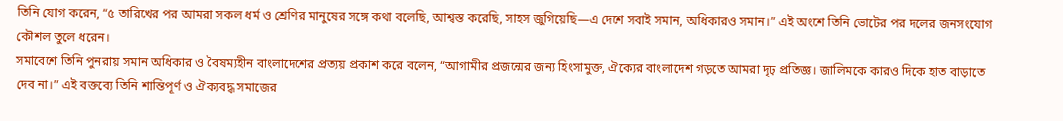তিনি যোগ করেন, “৫ তারিখের পর আমরা সকল ধর্ম ও শ্রেণির মানুষের সঙ্গে কথা বলেছি, আশ্বস্ত করেছি, সাহস জুগিয়েছি—এ দেশে সবাই সমান, অধিকারও সমান।” এই অংশে তিনি ভোটের পর দলের জনসংযোগ কৌশল তুলে ধরেন।
সমাবেশে তিনি পুনরায় সমান অধিকার ও বৈষম্যহীন বাংলাদেশের প্রত্যয় প্রকাশ করে বলেন, “আগামীর প্রজন্মের জন্য হিংসামুক্ত, ঐক্যের বাংলাদেশ গড়তে আমরা দৃঢ় প্রতিজ্ঞ। জালিমকে কারও দিকে হাত বাড়াতে দেব না।” এই বক্তব্যে তিনি শান্তিপূর্ণ ও ঐক্যবদ্ধ সমাজের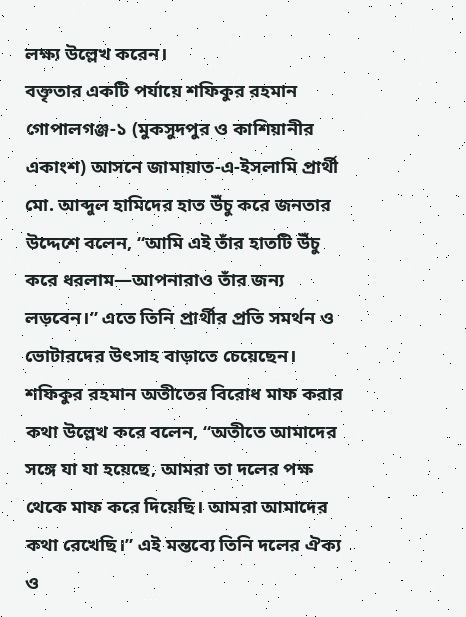লক্ষ্য উল্লেখ করেন।
বক্তৃতার একটি পর্যায়ে শফিকুর রহমান গোপালগঞ্জ‑১ (মুকসুদপুর ও কাশিয়ানীর একাংশ) আসনে জামায়াত-এ-ইসলামি প্রার্থী মো. আব্দুল হামিদের হাত উঁচু করে জনতার উদ্দেশে বলেন, “আমি এই তাঁর হাতটি উঁচু করে ধরলাম—আপনারাও তাঁর জন্য লড়বেন।” এতে তিনি প্রার্থীর প্রতি সমর্থন ও ভোটারদের উৎসাহ বাড়াতে চেয়েছেন।
শফিকুর রহমান অতীতের বিরোধ মাফ করার কথা উল্লেখ করে বলেন, “অতীতে আমাদের সঙ্গে যা যা হয়েছে, আমরা তা দলের পক্ষ থেকে মাফ করে দিয়েছি। আমরা আমাদের কথা রেখেছি।” এই মন্তব্যে তিনি দলের ঐক্য ও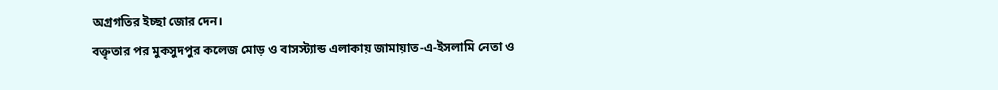অগ্রগতির ইচ্ছা জোর দেন।
বক্তৃতার পর মুকসুদপুর কলেজ মোড় ও বাসস্ট্যান্ড এলাকায় জামায়াত-এ-ইসলামি নেতা ও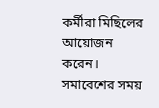কর্মীরা মিছিলের আয়োজন করেন। সমাবেশের সময়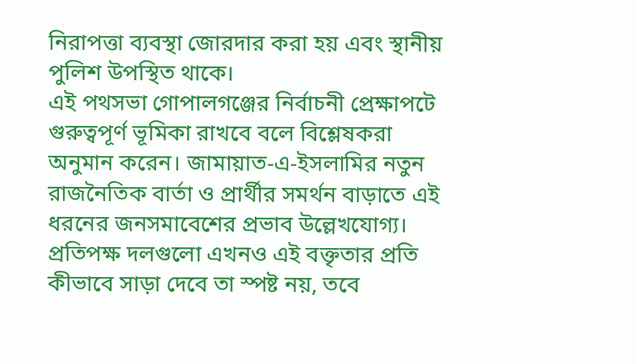নিরাপত্তা ব্যবস্থা জোরদার করা হয় এবং স্থানীয় পুলিশ উপস্থিত থাকে।
এই পথসভা গোপালগঞ্জের নির্বাচনী প্রেক্ষাপটে গুরুত্বপূর্ণ ভূমিকা রাখবে বলে বিশ্লেষকরা অনুমান করেন। জামায়াত-এ-ইসলামির নতুন রাজনৈতিক বার্তা ও প্রার্থীর সমর্থন বাড়াতে এই ধরনের জনসমাবেশের প্রভাব উল্লেখযোগ্য।
প্রতিপক্ষ দলগুলো এখনও এই বক্তৃতার প্রতি কীভাবে সাড়া দেবে তা স্পষ্ট নয়, তবে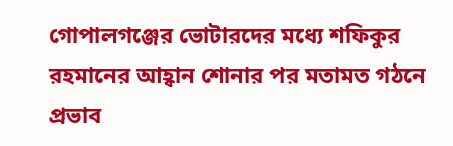গোপালগঞ্জের ভোটারদের মধ্যে শফিকুর রহমানের আহ্বান শোনার পর মতামত গঠনে প্রভাব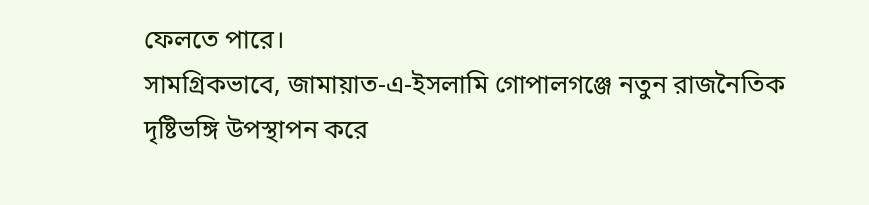ফেলতে পারে।
সামগ্রিকভাবে, জামায়াত-এ-ইসলামি গোপালগঞ্জে নতুন রাজনৈতিক দৃষ্টিভঙ্গি উপস্থাপন করে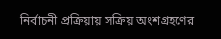নির্বাচনী প্রক্রিয়ায় সক্রিয় অংশগ্রহণের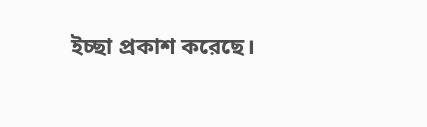ইচ্ছা প্রকাশ করেছে।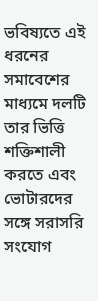ভবিষ্যতে এই ধরনের সমাবেশের মাধ্যমে দলটি তার ভিত্তি শক্তিশালী করতে এবং ভোটারদের সঙ্গে সরাসরি সংযোগ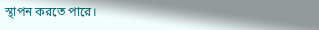স্থাপন করতে পারে।